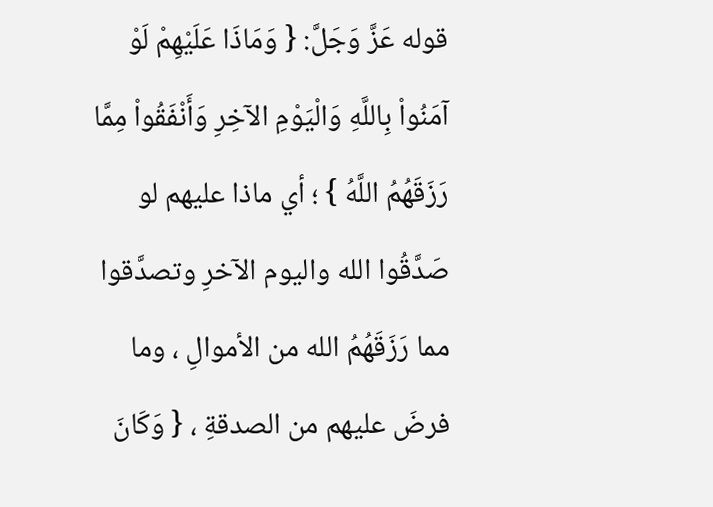قوله عَزَّ وَجَلَّ: { وَمَاذَا عَلَيْهِمْ لَوْ آمَنُواْ بِاللَّهِ وَالْيَوْمِ الآخِرِ وَأَنْفَقُواْ مِمَّا رَزَقَهُمُ اللَّهُ } ؛ أي ماذا عليهم لو صَدَّقُوا الله واليوم الآخرِ وتصدَّقوا مما رَزَقَهُمُ الله من الأموالِ ، وما فرضَ عليهم من الصدقةِ ، { وَكَانَ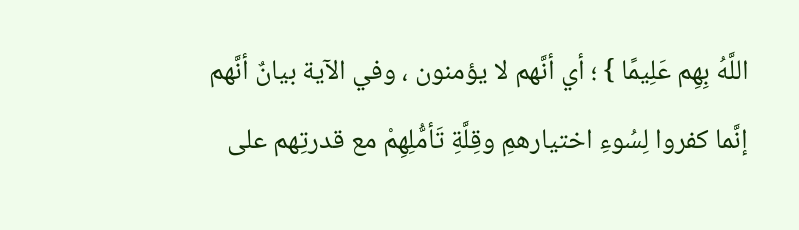اللَّهُ بِهِم عَلِيمًا } ؛ أي أنَّهم لا يؤمنون ، وفي الآية بيانٌ أنَّهم إنَّما كفروا لِسُوءِ اختيارهمِ وقِلَّةِ تَأمُّلِهِمْ مع قدرتِهم على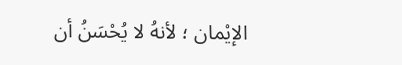الإيْمان ؛ لأنهُ لا يُحْسَنُ أن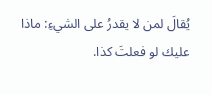يُقالَ لمن لا يقدرُ على الشيءِ: ماذا عليك لو فعلتَ كذا.